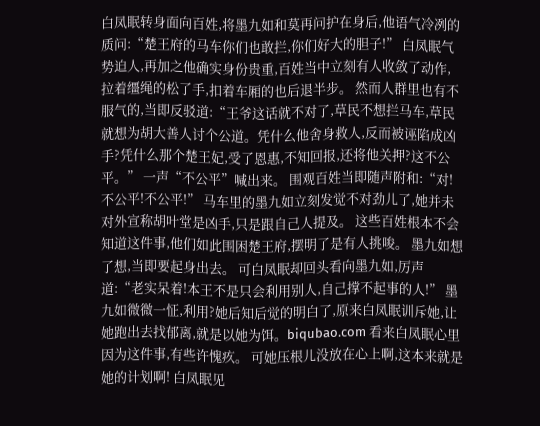白凤眠转身面向百姓,将墨九如和莫再问护在身后,他语气冷冽的质问:“楚王府的马车你们也敢拦,你们好大的胆子!” 白凤眠气势迫人,再加之他确实身份贵重,百姓当中立刻有人收敛了动作,拉着缰绳的松了手,扣着车厢的也后退半步。 然而人群里也有不服气的,当即反驳道:“王爷这话就不对了,草民不想拦马车,草民就想为胡大善人讨个公道。凭什么他舍身救人,反而被诬陷成凶手?凭什么那个楚王妃,受了恩惠,不知回报,还将他关押?这不公平。” 一声“不公平”喊出来。 围观百姓当即随声附和:“对!不公平!不公平!” 马车里的墨九如立刻发觉不对劲儿了,她并未对外宣称胡叶堂是凶手,只是跟自己人提及。 这些百姓根本不会知道这件事,他们如此围困楚王府,摆明了是有人挑唆。 墨九如想了想,当即要起身出去。 可白凤眠却回头看向墨九如,厉声道:“老实呆着!本王不是只会利用别人,自己撑不起事的人!” 墨九如微微一怔,利用?她后知后觉的明白了,原来白凤眠训斥她,让她跑出去找郁离,就是以她为饵。biqubao.com 看来白凤眠心里因为这件事,有些许愧疚。 可她压根儿没放在心上啊,这本来就是她的计划啊! 白凤眠见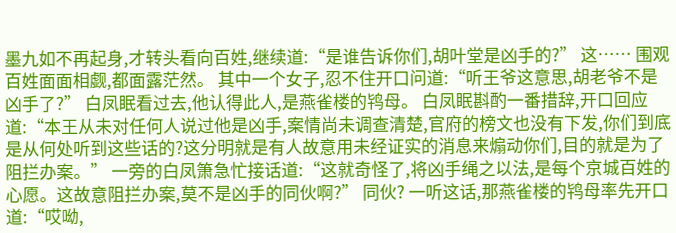墨九如不再起身,才转头看向百姓,继续道:“是谁告诉你们,胡叶堂是凶手的?” 这…… 围观百姓面面相觑,都面露茫然。 其中一个女子,忍不住开口问道:“听王爷这意思,胡老爷不是凶手了?” 白凤眠看过去,他认得此人,是燕雀楼的鸨母。 白凤眠斟酌一番措辞,开口回应道:“本王从未对任何人说过他是凶手,案情尚未调查清楚,官府的榜文也没有下发,你们到底是从何处听到这些话的?这分明就是有人故意用未经证实的消息来煽动你们,目的就是为了阻拦办案。” 一旁的白凤箫急忙接话道:“这就奇怪了,将凶手绳之以法,是每个京城百姓的心愿。这故意阻拦办案,莫不是凶手的同伙啊?” 同伙? 一听这话,那燕雀楼的鸨母率先开口道:“哎呦,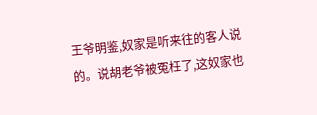王爷明鉴,奴家是听来往的客人说的。说胡老爷被冤枉了,这奴家也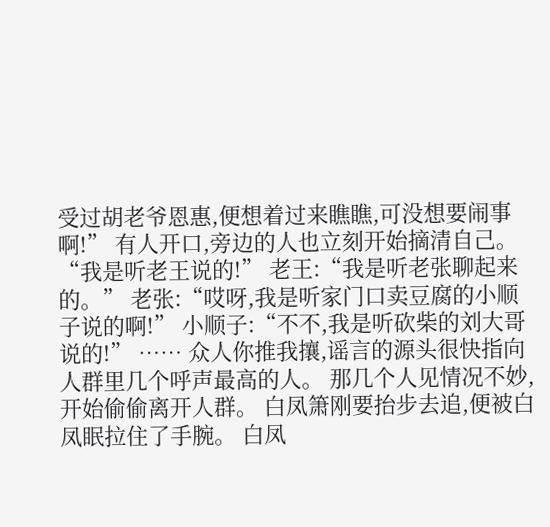受过胡老爷恩惠,便想着过来瞧瞧,可没想要闹事啊!” 有人开口,旁边的人也立刻开始摘清自己。 “我是听老王说的!” 老王:“我是听老张聊起来的。” 老张:“哎呀,我是听家门口卖豆腐的小顺子说的啊!” 小顺子:“不不,我是听砍柴的刘大哥说的!” …… 众人你推我攘,谣言的源头很快指向人群里几个呼声最高的人。 那几个人见情况不妙,开始偷偷离开人群。 白凤箫刚要抬步去追,便被白凤眠拉住了手腕。 白凤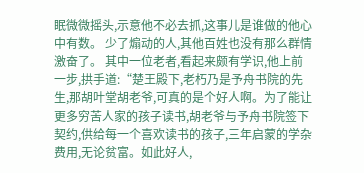眠微微摇头,示意他不必去抓,这事儿是谁做的他心中有数。 少了煽动的人,其他百姓也没有那么群情激奋了。 其中一位老者,看起来颇有学识,他上前一步,拱手道:“楚王殿下,老朽乃是予舟书院的先生,那胡叶堂胡老爷,可真的是个好人啊。为了能让更多穷苦人家的孩子读书,胡老爷与予舟书院签下契约,供给每一个喜欢读书的孩子,三年启蒙的学杂费用,无论贫富。如此好人,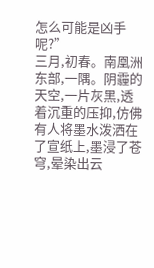怎么可能是凶手呢?”
三月,初春。南凰洲东部,一隅。阴霾的天空,一片灰黑,透着沉重的压抑,仿佛有人将墨水泼洒在了宣纸上,墨浸了苍穹,晕染出云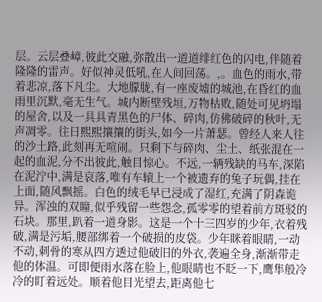层。云层叠嶂,彼此交融,弥散出一道道绯红色的闪电,伴随着隆隆的雷声。好似神灵低吼,在人间回荡。,。血色的雨水,带着悲凉,落下凡尘。大地朦胧,有一座废墟的城池,在昏红的血雨里沉默,毫无生气。城内断壁残垣,万物枯败,随处可见坍塌的屋舍,以及一具具青黑色的尸体、碎肉,仿佛破碎的秋叶,无声凋零。往日熙熙攘攘的街头,如今一片萧瑟。曾经人来人往的沙土路,此刻再无喧闹。只剩下与碎肉、尘土、纸张混在一起的血泥,分不出彼此,触目惊心。不远,一辆残缺的马车,深陷在泥泞中,满是哀落,唯有车辕上一个被遗弃的兔子玩偶,挂在上面,随风飘摇。白色的绒毛早已浸成了湿红,充满了阴森诡异。浑浊的双瞳,似乎残留一些怨念,孤零零的望着前方斑驳的石块。那里,趴着一道身影。这是一个十三四岁的少年,衣着残破,满是污垢,腰部绑着一个破损的皮袋。少年眯着眼睛,一动不动,刺骨的寒从四方透过他破旧的外衣,袭遍全身,渐渐带走他的体温。可即便雨水落在脸上,他眼睛也不眨一下,鹰隼般冷冷的盯着远处。顺着他目光望去,距离他七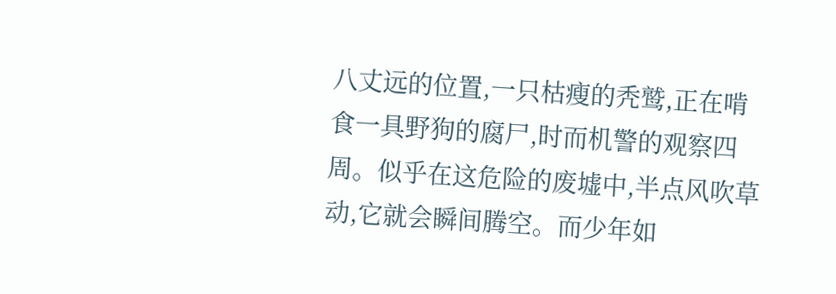八丈远的位置,一只枯瘦的秃鹫,正在啃食一具野狗的腐尸,时而机警的观察四周。似乎在这危险的废墟中,半点风吹草动,它就会瞬间腾空。而少年如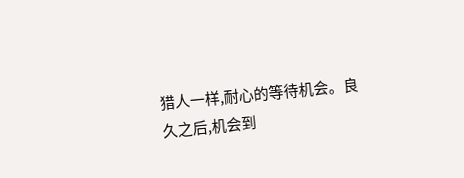猎人一样,耐心的等待机会。良久之后,机会到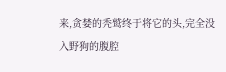来,贪婪的秃鹫终于将它的头,完全没入野狗的腹腔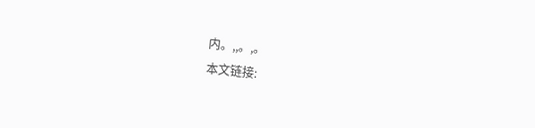内。,,。,。
本文链接: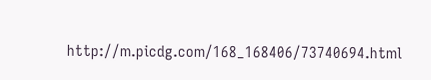http://m.picdg.com/168_168406/73740694.html